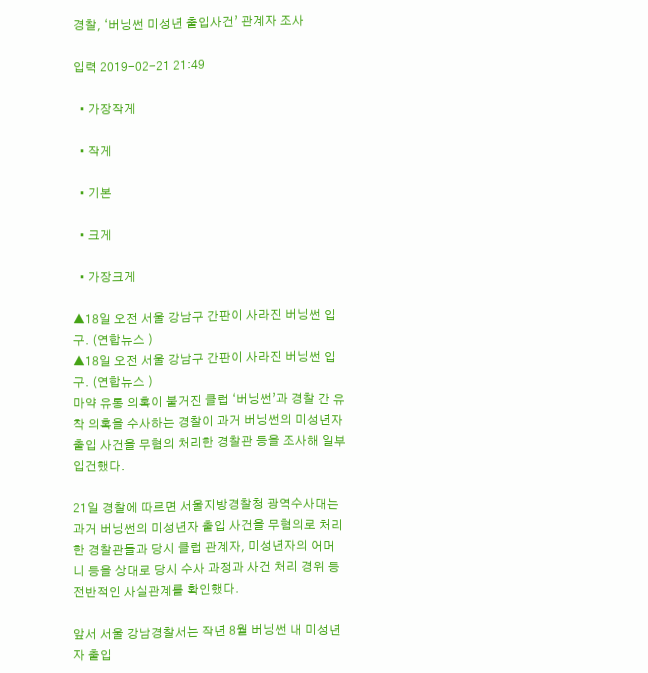경찰, ‘버닝썬 미성년 출입사건’ 관계자 조사

입력 2019-02-21 21:49

  • 가장작게

  • 작게

  • 기본

  • 크게

  • 가장크게

▲18일 오전 서울 강남구 간판이 사라진 버닝썬 입구. (연합뉴스 )
▲18일 오전 서울 강남구 간판이 사라진 버닝썬 입구. (연합뉴스 )
마약 유통 의혹이 불거진 클럽 ‘버닝썬’과 경찰 간 유착 의혹을 수사하는 경찰이 과거 버닝썬의 미성년자 출입 사건을 무혐의 처리한 경찰관 등을 조사해 일부 입건했다.

21일 경찰에 따르면 서울지방경찰청 광역수사대는 과거 버닝썬의 미성년자 출입 사건을 무혐의로 처리한 경찰관들과 당시 클럽 관계자, 미성년자의 어머니 등을 상대로 당시 수사 과정과 사건 처리 경위 등 전반적인 사실관계를 확인했다.

앞서 서울 강남경찰서는 작년 8월 버닝썬 내 미성년자 출입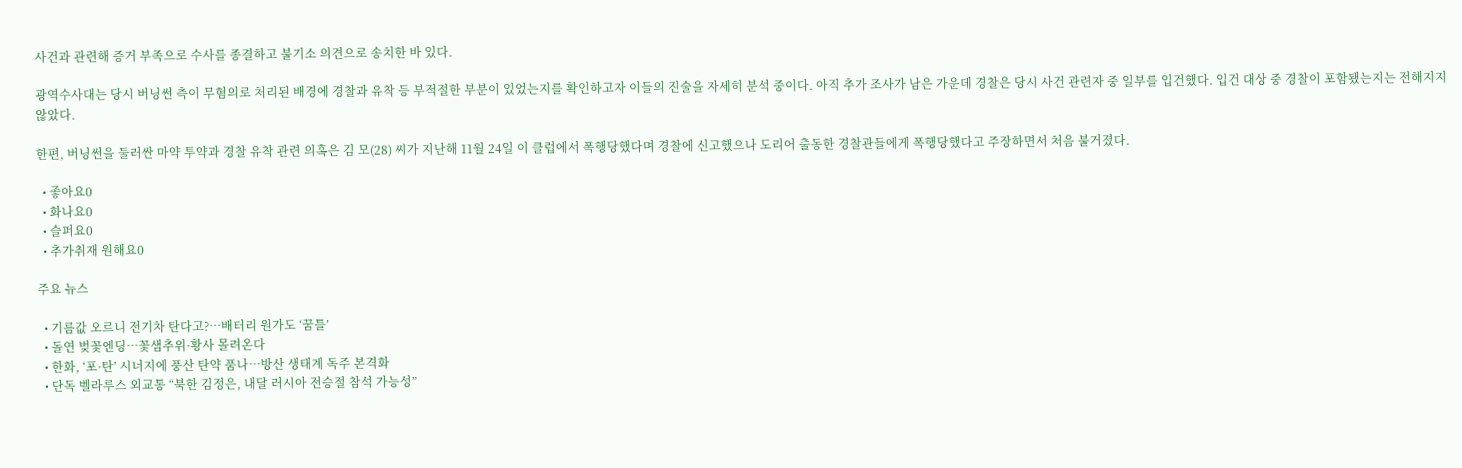사건과 관련해 증거 부족으로 수사를 종결하고 불기소 의견으로 송치한 바 있다.

광역수사대는 당시 버닝썬 측이 무혐의로 처리된 배경에 경찰과 유착 등 부적절한 부분이 있었는지를 확인하고자 이들의 진술을 자세히 분석 중이다. 아직 추가 조사가 남은 가운데 경찰은 당시 사건 관련자 중 일부를 입건했다. 입건 대상 중 경찰이 포함됐는지는 전해지지 않았다.

한편, 버닝썬을 둘러싼 마약 투약과 경찰 유착 관련 의혹은 김 모(28) 씨가 지난해 11월 24일 이 클럽에서 폭행당했다며 경찰에 신고했으나 도리어 출동한 경찰관들에게 폭행당했다고 주장하면서 처음 불거졌다.

  • 좋아요0
  • 화나요0
  • 슬퍼요0
  • 추가취재 원해요0

주요 뉴스

  • 기름값 오르니 전기차 탄다고?…배터리 원가도 ‘꿈틀’
  • 돌연 벚꽃엔딩…꽃샘추위·황사 몰려온다
  • 한화, ‘포·탄’ 시너지에 풍산 탄약 품나…방산 생태계 독주 본격화
  • 단독 벨라루스 외교통 “북한 김정은, 내달 러시아 전승절 참석 가능성”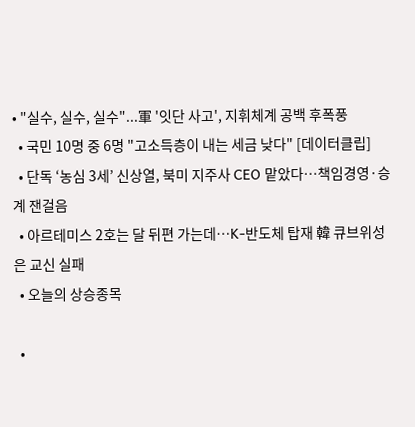• "실수, 실수, 실수"...軍 '잇단 사고', 지휘체계 공백 후폭풍
  • 국민 10명 중 6명 "고소득층이 내는 세금 낮다" [데이터클립]
  • 단독 ‘농심 3세’ 신상열, 북미 지주사 CEO 맡았다⋯책임경영·승계 잰걸음
  • 아르테미스 2호는 달 뒤편 가는데…K-반도체 탑재 韓 큐브위성은 교신 실패
  • 오늘의 상승종목

  •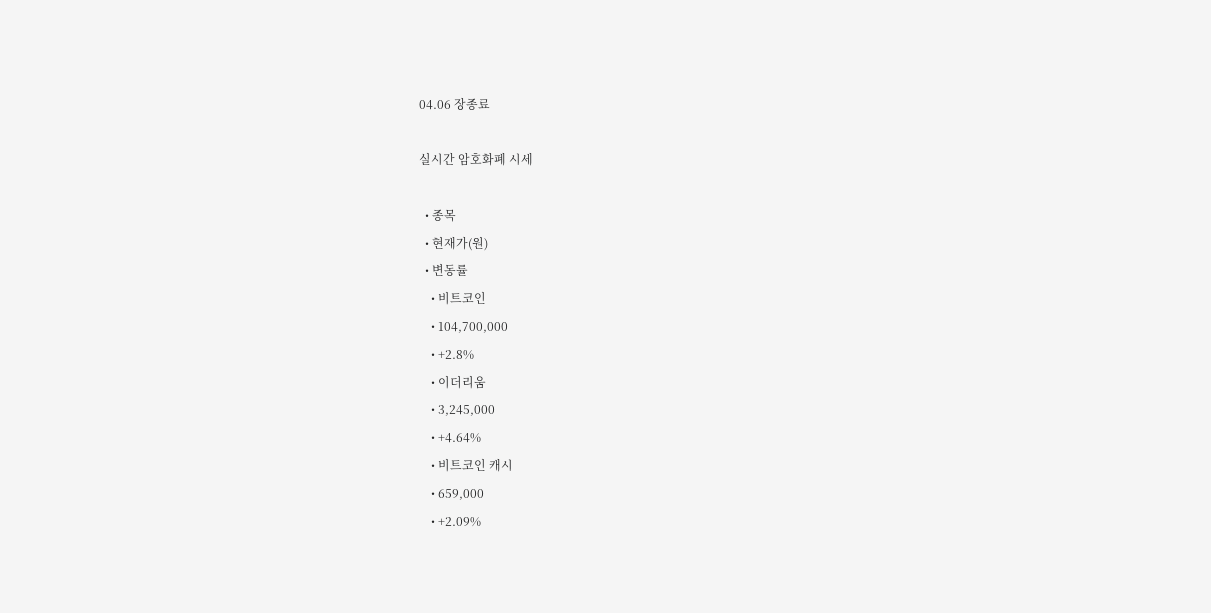04.06 장종료

실시간 암호화폐 시세

  • 종목
  • 현재가(원)
  • 변동률
    • 비트코인
    • 104,700,000
    • +2.8%
    • 이더리움
    • 3,245,000
    • +4.64%
    • 비트코인 캐시
    • 659,000
    • +2.09%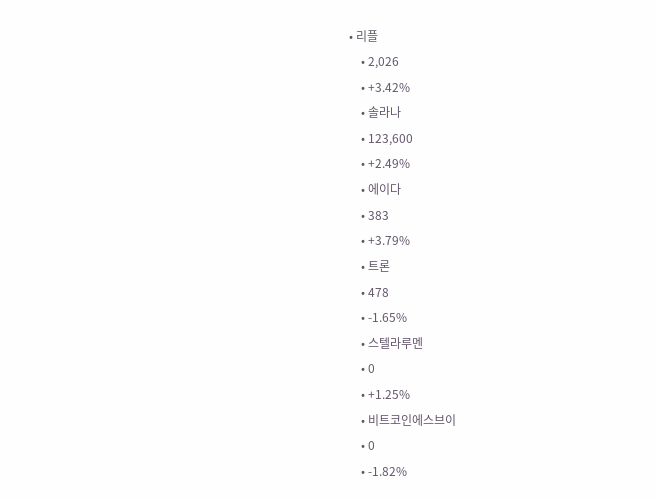• 리플
    • 2,026
    • +3.42%
    • 솔라나
    • 123,600
    • +2.49%
    • 에이다
    • 383
    • +3.79%
    • 트론
    • 478
    • -1.65%
    • 스텔라루멘
    • 0
    • +1.25%
    • 비트코인에스브이
    • 0
    • -1.82%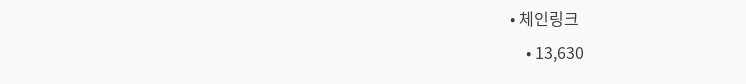• 체인링크
    • 13,630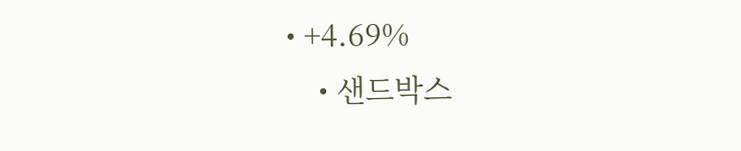• +4.69%
    • 샌드박스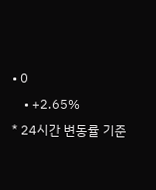• 0
    • +2.65%
* 24시간 변동률 기준